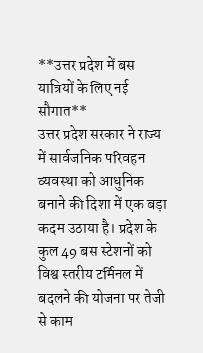**उत्तर प्रदेश में बस यात्रियों के लिए नई सौगात**
उत्तर प्रदेश सरकार ने राज्य में सार्वजनिक परिवहन व्यवस्था को आधुनिक बनाने की दिशा में एक बड़ा कदम उठाया है। प्रदेश के कुल 49 बस स्टेशनों को विश्व स्तरीय टर्मिनल में बदलने की योजना पर तेजी से काम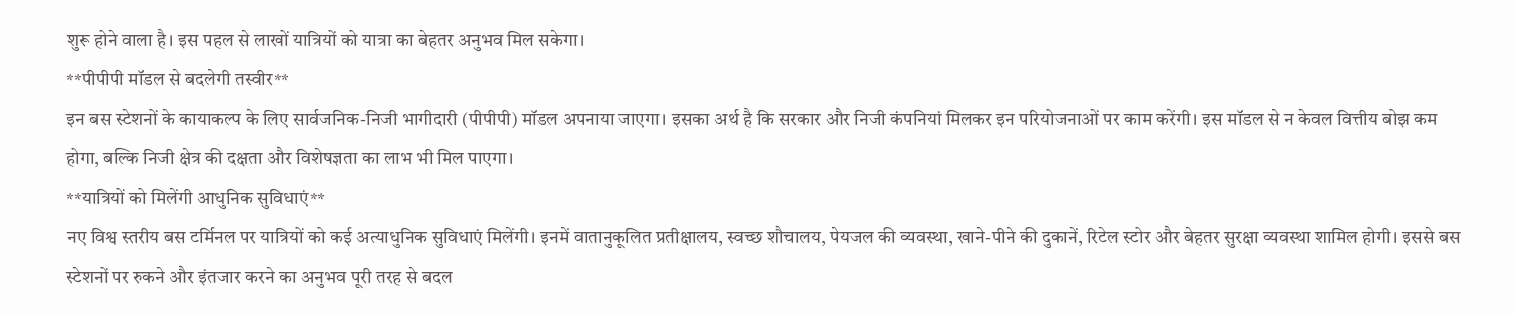शुरू होने वाला है। इस पहल से लाखों यात्रियों को यात्रा का बेहतर अनुभव मिल सकेगा।
**पीपीपी मॉडल से बदलेगी तस्वीर**
इन बस स्टेशनों के कायाकल्प के लिए सार्वजनिक-निजी भागीदारी (पीपीपी) मॉडल अपनाया जाएगा। इसका अर्थ है कि सरकार और निजी कंपनियां मिलकर इन परियोजनाओं पर काम करेंगी। इस मॉडल से न केवल वित्तीय बोझ कम होगा, बल्कि निजी क्षेत्र की दक्षता और विशेषज्ञता का लाभ भी मिल पाएगा।
**यात्रियों को मिलेंगी आधुनिक सुविधाएं**
नए विश्व स्तरीय बस टर्मिनल पर यात्रियों को कई अत्याधुनिक सुविधाएं मिलेंगी। इनमें वातानुकूलित प्रतीक्षालय, स्वच्छ शौचालय, पेयजल की व्यवस्था, खाने-पीने की दुकानें, रिटेल स्टोर और बेहतर सुरक्षा व्यवस्था शामिल होगी। इससे बस स्टेशनों पर रुकने और इंतजार करने का अनुभव पूरी तरह से बदल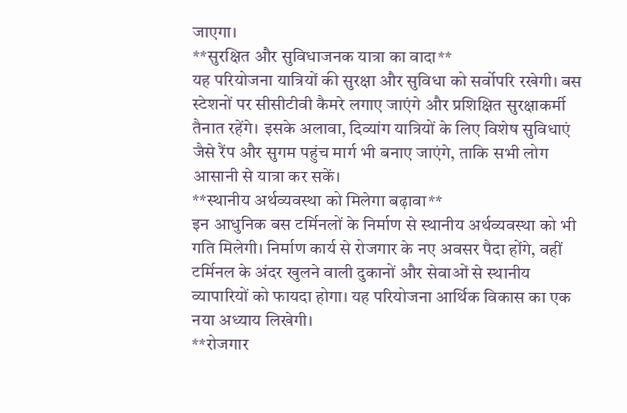जाएगा।
**सुरक्षित और सुविधाजनक यात्रा का वादा**
यह परियोजना यात्रियों की सुरक्षा और सुविधा को सर्वोपरि रखेगी। बस स्टेशनों पर सीसीटीवी कैमरे लगाए जाएंगे और प्रशिक्षित सुरक्षाकर्मी तैनात रहेंगे। इसके अलावा, दिव्यांग यात्रियों के लिए विशेष सुविधाएं जैसे रैंप और सुगम पहुंच मार्ग भी बनाए जाएंगे, ताकि सभी लोग आसानी से यात्रा कर सकें।
**स्थानीय अर्थव्यवस्था को मिलेगा बढ़ावा**
इन आधुनिक बस टर्मिनलों के निर्माण से स्थानीय अर्थव्यवस्था को भी गति मिलेगी। निर्माण कार्य से रोजगार के नए अवसर पैदा होंगे, वहीं टर्मिनल के अंदर खुलने वाली दुकानों और सेवाओं से स्थानीय व्यापारियों को फायदा होगा। यह परियोजना आर्थिक विकास का एक नया अध्याय लिखेगी।
**रोजगार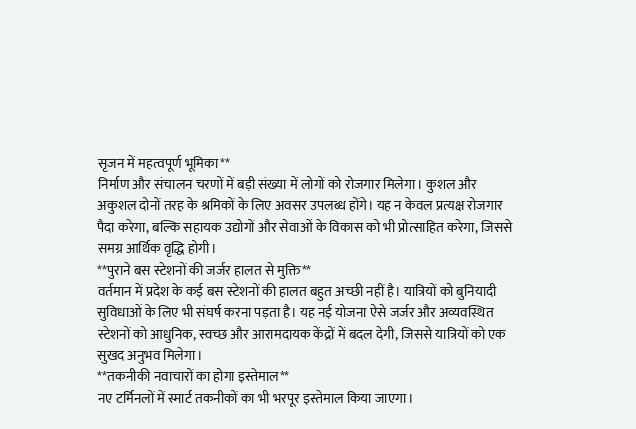सृजन में महत्वपूर्ण भूमिका**
निर्माण और संचालन चरणों में बड़ी संख्या में लोगों को रोजगार मिलेगा। कुशल और अकुशल दोनों तरह के श्रमिकों के लिए अवसर उपलब्ध होंगे। यह न केवल प्रत्यक्ष रोजगार पैदा करेगा, बल्कि सहायक उद्योगों और सेवाओं के विकास को भी प्रोत्साहित करेगा, जिससे समग्र आर्थिक वृद्धि होगी।
**पुराने बस स्टेशनों की जर्जर हालत से मुक्ति**
वर्तमान में प्रदेश के कई बस स्टेशनों की हालत बहुत अच्छी नहीं है। यात्रियों को बुनियादी सुविधाओं के लिए भी संघर्ष करना पड़ता है। यह नई योजना ऐसे जर्जर और अव्यवस्थित स्टेशनों को आधुनिक, स्वच्छ और आरामदायक केंद्रों में बदल देगी, जिससे यात्रियों को एक सुखद अनुभव मिलेगा।
**तकनीकी नवाचारों का होगा इस्तेमाल**
नए टर्मिनलों में स्मार्ट तकनीकों का भी भरपूर इस्तेमाल किया जाएगा।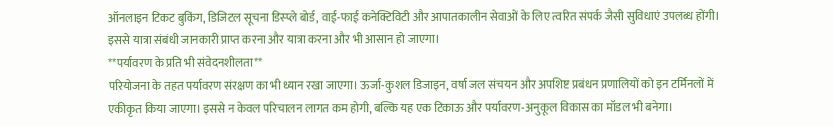ऑनलाइन टिकट बुकिंग, डिजिटल सूचना डिस्प्ले बोर्ड, वाई-फाई कनेक्टिविटी और आपातकालीन सेवाओं के लिए त्वरित संपर्क जैसी सुविधाएं उपलब्ध होंगी। इससे यात्रा संबंधी जानकारी प्राप्त करना और यात्रा करना और भी आसान हो जाएगा।
**पर्यावरण के प्रति भी संवेदनशीलता**
परियोजना के तहत पर्यावरण संरक्षण का भी ध्यान रखा जाएगा। ऊर्जा-कुशल डिजाइन, वर्षा जल संचयन और अपशिष्ट प्रबंधन प्रणालियों को इन टर्मिनलों में एकीकृत किया जाएगा। इससे न केवल परिचालन लागत कम होगी, बल्कि यह एक टिकाऊ और पर्यावरण-अनुकूल विकास का मॉडल भी बनेगा।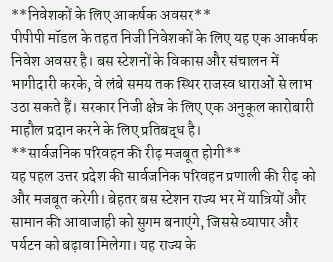**निवेशकों के लिए आकर्षक अवसर**
पीपीपी मॉडल के तहत निजी निवेशकों के लिए यह एक आकर्षक निवेश अवसर है। बस स्टेशनों के विकास और संचालन में भागीदारी करके, वे लंबे समय तक स्थिर राजस्व धाराओं से लाभ उठा सकते हैं। सरकार निजी क्षेत्र के लिए एक अनुकूल कारोबारी माहौल प्रदान करने के लिए प्रतिबद्ध है।
**सार्वजनिक परिवहन की रीढ़ मजबूत होगी**
यह पहल उत्तर प्रदेश की सार्वजनिक परिवहन प्रणाली की रीढ़ को और मजबूत करेगी। बेहतर बस स्टेशन राज्य भर में यात्रियों और सामान की आवाजाही को सुगम बनाएंगे, जिससे व्यापार और पर्यटन को बढ़ावा मिलेगा। यह राज्य के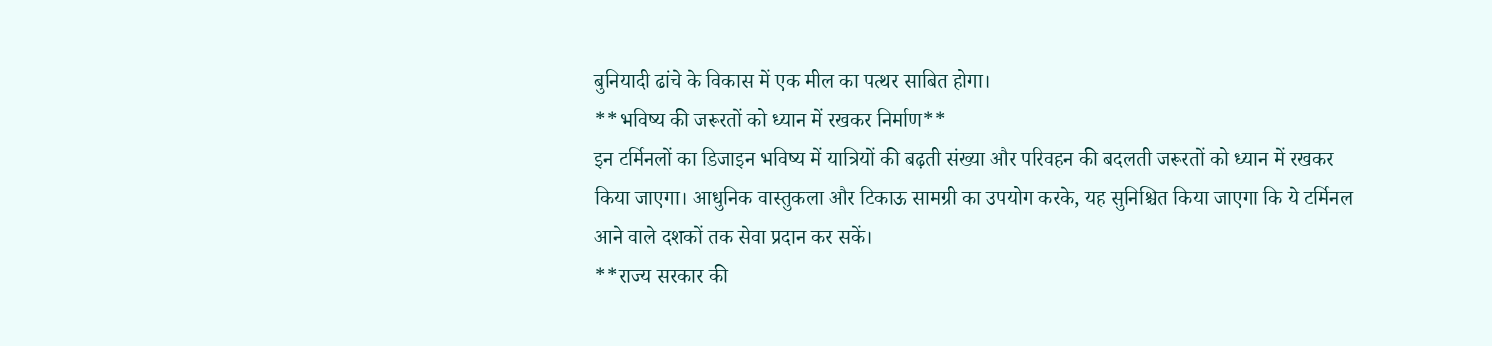बुनियादी ढांचे के विकास में एक मील का पत्थर साबित होगा।
**भविष्य की जरूरतों को ध्यान में रखकर निर्माण**
इन टर्मिनलों का डिजाइन भविष्य में यात्रियों की बढ़ती संख्या और परिवहन की बदलती जरूरतों को ध्यान में रखकर किया जाएगा। आधुनिक वास्तुकला और टिकाऊ सामग्री का उपयोग करके, यह सुनिश्चित किया जाएगा कि ये टर्मिनल आने वाले दशकों तक सेवा प्रदान कर सकें।
**राज्य सरकार की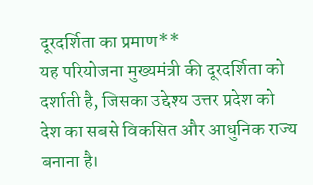दूरदर्शिता का प्रमाण**
यह परियोजना मुख्यमंत्री की दूरदर्शिता को दर्शाती है, जिसका उद्देश्य उत्तर प्रदेश को देश का सबसे विकसित और आधुनिक राज्य बनाना है।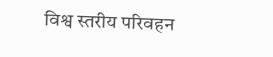विश्व स्तरीय परिवहन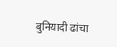बुनियादी ढांचा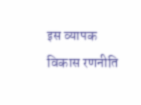इस व्यापक विकास रणनीति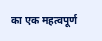का एक महत्वपूर्ण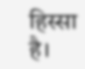हिस्सा है।